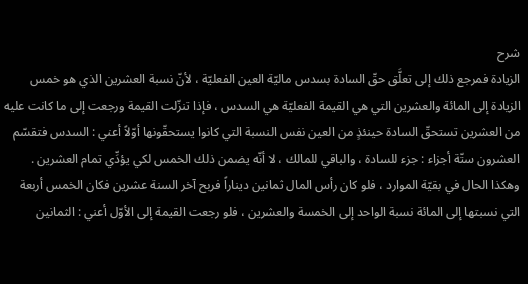شرح
الزيادة فمرجع ذلك إلى تعلَّق حقّ السادة بسدس ماليّة العين الفعليّة ، لأنّ نسبة العشرين الذي هو خمس الزيادة إلى المائة والعشرين التي هي القيمة الفعليّة هي السدس ، فإذا تنزّلت القيمة ورجعت إلى ما كانت عليه من العشرين تستحقّ السادة حينئذٍ من العين نفس النسبة التي كانوا يستحقّونها أوّلاً أعني : السدس فتقسّم العشرون ستّة أجزاء : جزء للسادة ، والباقي للمالك ، لا أنّه يضمن ذلك الخمس لكي يؤدِّي تمام العشرين .
وهكذا الحال في بقيّة الموارد ، فلو كان رأس المال ثمانين ديناراً فربح آخر السنة عشرين فكان الخمس أربعة التي نسبتها إلى المائة نسبة الواحد إلى الخمسة والعشرين ، فلو رجعت القيمة إلى الأوّل أعني : الثمانين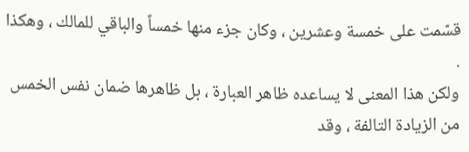قسّمت على خمسة وعشرين ، وكان جزء منها خمساً والباقي للمالك ، وهكذا .
ولكن هذا المعنى لا يساعده ظاهر العبارة ، بل ظاهرها ضمان نفس الخمس من الزيادة التالفة ، وقد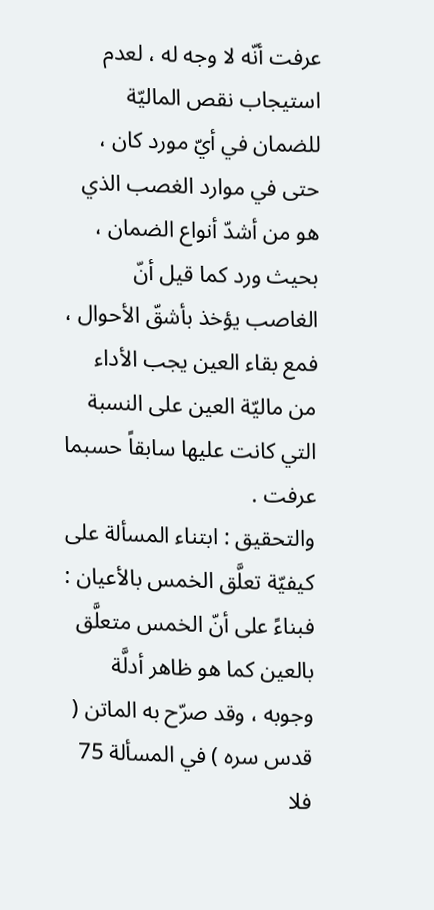عرفت أنّه لا وجه له ، لعدم استيجاب نقص الماليّة للضمان في أيّ مورد كان ، حتى في موارد الغصب الذي هو من أشدّ أنواع الضمان ، بحيث ورد كما قيل أنّ الغاصب يؤخذ بأشقّ الأحوال ، فمع بقاء العين يجب الأداء من ماليّة العين على النسبة التي كانت عليها سابقاً حسبما عرفت .
والتحقيق : ابتناء المسألة على كيفيّة تعلَّق الخمس بالأعيان :
فبناءً على أنّ الخمس متعلَّق بالعين كما هو ظاهر أدلَّة وجوبه ، وقد صرّح به الماتن ( قدس سره ) في المسألة 75 فلا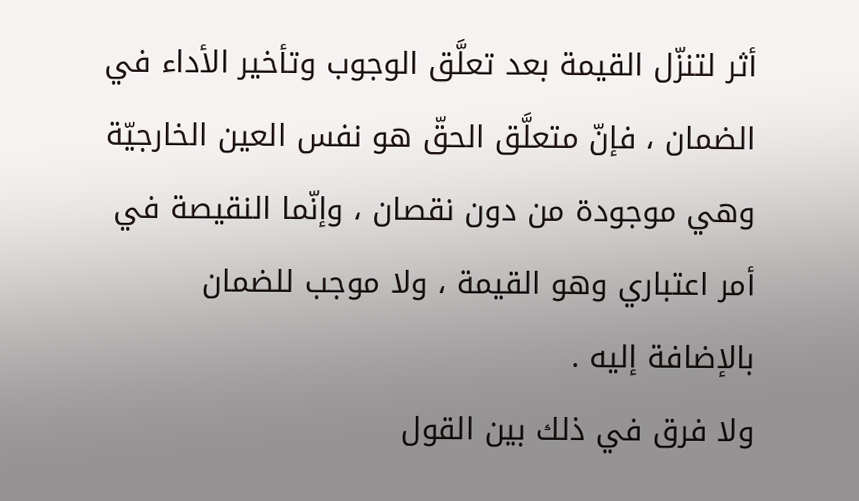أثر لتنزّل القيمة بعد تعلَّق الوجوب وتأخير الأداء في الضمان ، فإنّ متعلَّق الحقّ هو نفس العين الخارجيّة وهي موجودة من دون نقصان ، وإنّما النقيصة في أمر اعتباري وهو القيمة ، ولا موجب للضمان بالإضافة إليه .
ولا فرق في ذلك بين القول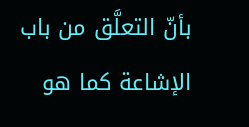بأنّ التعلَّق من باب الإشاعة كما هو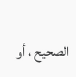الصحيح ، أو